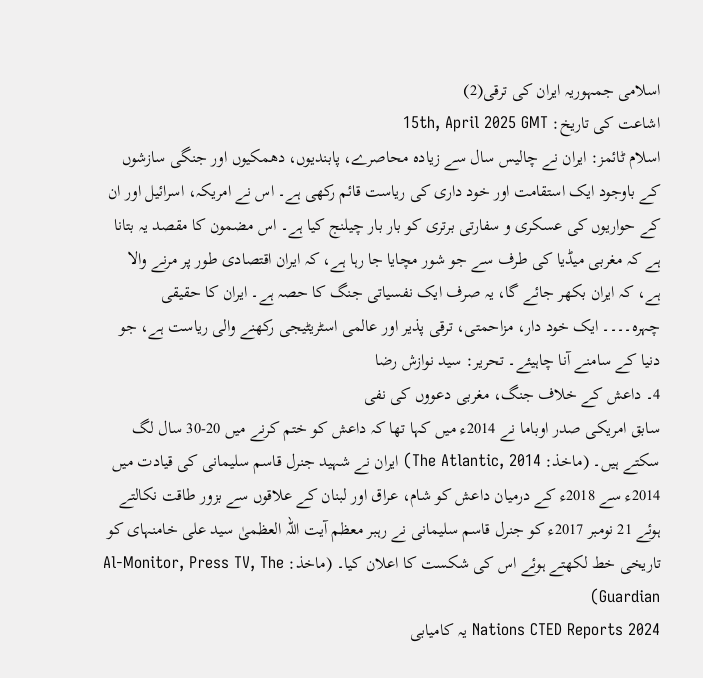اسلامی جمہوریہ ایران کی ترقی(2)
اشاعت کی تاریخ: 15th, April 2025 GMT
اسلام ٹائمز: ایران نے چالیس سال سے زیادہ محاصرے، پابندیوں، دھمکیوں اور جنگی سازشوں کے باوجود ایک استقامت اور خود داری کی ریاست قائم رکھی ہے۔ اس نے امریکہ، اسرائیل اور ان کے حواریوں کی عسکری و سفارتی برتری کو بار بار چیلنج کیا ہے۔ اس مضمون کا مقصد یہ بتانا ہے کہ مغربی میڈیا کی طرف سے جو شور مچایا جا رہا ہے، کہ ایران اقتصادی طور پر مرنے والا ہے، کہ ایران بکھر جائے گا، یہ صرف ایک نفسیاتی جنگ کا حصہ ہے۔ ایران کا حقیقی چہرہ۔۔۔۔ ایک خود دار، مزاحمتی، ترقی پذیر اور عالمی اسٹریٹیجی رکھنے والی ریاست ہے، جو دنیا کے سامنے آنا چاہیئے۔ تحریر: سید نوازش رضا
4۔ داعش کے خلاف جنگ، مغربی دعووں کی نفی
سابق امریکی صدر اوباما نے 2014ء میں کہا تھا کہ داعش کو ختم کرنے میں 20-30 سال لگ سکتے ہیں۔ (ماخذ: The Atlantic, 2014) ایران نے شہید جنرل قاسم سلیمانی کی قیادت میں 2014ء سے 2018ء کے درمیان داعش کو شام، عراق اور لبنان کے علاقوں سے بزور طاقت نکالتے ہوئے 21 نومبر 2017ء کو جنرل قاسم سلیمانی نے رہبر معظم آیت اللہ العظمیٰ سید علی خامنہای کو تاریخی خط لکھتے ہوئے اس کی شکست کا اعلان کیا۔ (ماخذ: Al-Monitor, Press TV, The Guardian)
Nations CTED Reports 2024 یہ کامیابی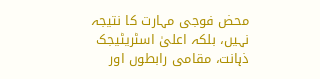محض فوجی مہارت کا نتیجہ نہیں، بلکہ اعلیٰ اسٹریٹیجک ذہانت، مقامی رابطوں اور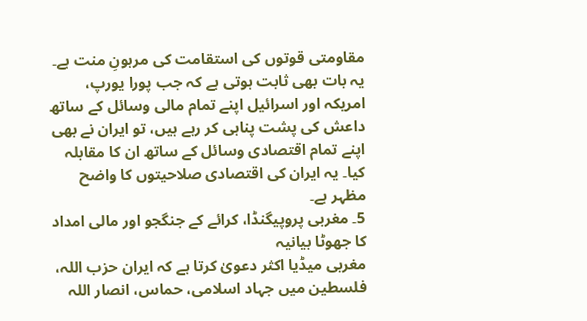مقاومتی قوتوں کی استقامت کی مرہونِ منت ہے۔ یہ بات بھی ثابت ہوتی ہے کہ جب پورا یورپ، امریکہ اور اسرائیل اپنے تمام مالی وسائل کے ساتھ داعش کی پشت پناہی کر رہے ہیں، تو ایران نے بھی اپنے تمام اقتصادی وسائل کے ساتھ ان کا مقابلہ کیا۔ یہ ایران کی اقتصادی صلاحیتوں کا واضح مظہر ہے۔
5۔ مغربی پروپیگنڈا، کرائے کے جنگجو اور مالی امداد کا جھوٹا بیانیہ
مغربی میڈیا اکثر دعویٰ کرتا ہے کہ ایران حزب اللہ، فلسطین میں جہاد اسلامی، حماس، انصار اللہ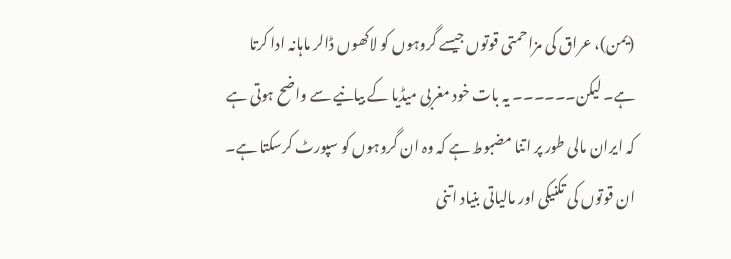(یمن)، عراق کی مزاحمتی قوتوں جیسے گروہوں کو لاکھوں ڈالر ماہانہ ادا کرتا ہے۔ لیکن۔۔۔۔۔۔ یہ بات خود مغربی میڈیا کے بیانیے سے واضح ہوتی ہے کہ ایران مالی طور پر اتنا مضبوط ہے کہ وہ ان گروہوں کو سپورٹ کرسکتا ہے۔ ان قوتوں کی تکنیکی اور مالیاتی بنیاد اتنی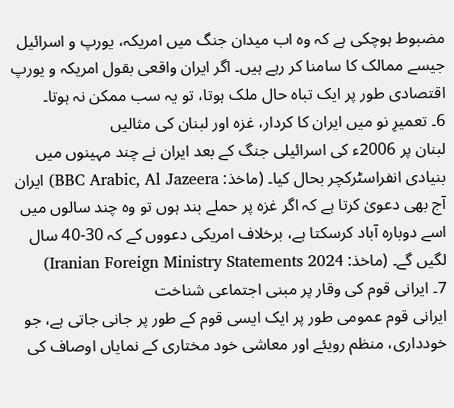مضبوط ہوچکی ہے کہ وہ اب میدان جنگ میں امریکہ، یورپ و اسرائیل جیسے ممالک کا سامنا کر رہے ہیں۔ اگر ایران واقعی بقول امریکہ و یورپ اقتصادی طور پر ایک تباہ حال ملک ہوتا، تو یہ سب ممکن نہ ہوتا۔
6۔ تعمیرِ نو میں ایران کا کردار، غزہ اور لبنان کی مثالیں
لبنان پر 2006ء کی اسرائیلی جنگ کے بعد ایران نے چند مہینوں میں بنیادی انفراسٹرکچر بحال کیا۔ (ماخذ: BBC Arabic, Al Jazeera) ایران آج بھی دعویٰ کرتا ہے کہ اگر غزہ پر حملے بند ہوں تو وہ چند سالوں میں اسے دوبارہ آباد کرسکتا ہے، برخلاف امریکی دعووں کے کہ 30-40 سال لگیں گے۔ (ماخذ: Iranian Foreign Ministry Statements 2024)
7۔ ایرانی قوم کی وقار پر مبنی اجتماعی شناخت
ایرانی قوم عمومی طور پر ایک ایسی قوم کے طور پر جانی جاتی ہے، جو خودداری، منظم رویئے اور معاشی خود مختاری کے نمایاں اوصاف کی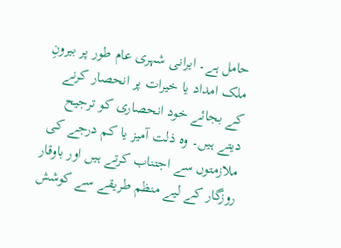حامل ہے۔ ایرانی شہری عام طور پر بیرونِ ملک امداد یا خیرات پر انحصار کرنے کے بجائے خود انحصاری کو ترجیح دیتے ہیں۔ وہ ذلت آمیز یا کم درجے کی ملازمتوں سے اجتناب کرتے ہیں اور باوقار روزگار کے لیے منظم طریقے سے کوشش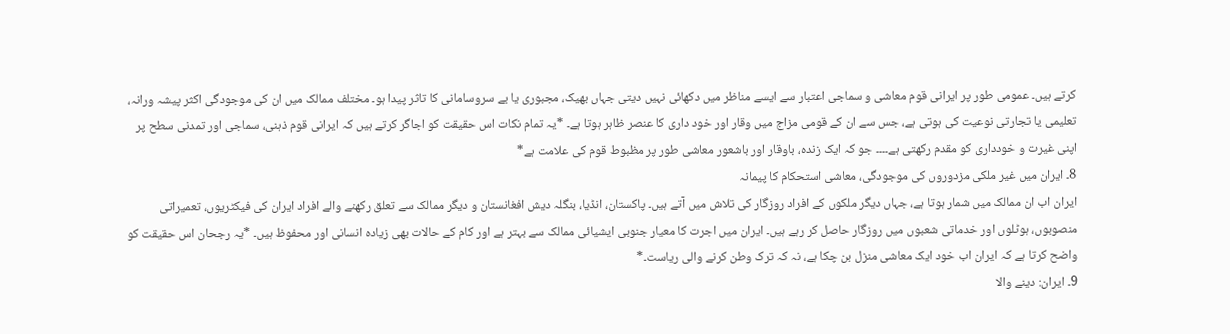کرتے ہیں۔ عمومی طور پر ایرانی قوم معاشی و سماجی اعتبار سے ایسے مناظر میں دکھائی نہیں دیتی جہاں بھیک، مجبوری یا بے سروسامانی کا تاثر پیدا ہو۔ مختلف ممالک میں ان کی موجودگی اکثر پیشہ ورانہ، تعلیمی یا تجارتی نوعیت کی ہوتی ہے، جس سے ان کے قومی مزاج میں وقار اور خود داری کا عنصر ظاہر ہوتا ہے۔ *یہ تمام نکات اس حقیقت کو اجاگر کرتے ہیں کہ ایرانی قوم ذہنی، سماجی اور تمدنی سطح پر اپنی غیرت و خودداری کو مقدم رکھتی ہے۔۔۔۔ جو کہ ایک زندہ، باوقار اور باشعور معاشی طور پر مظبوط قوم کی علامت ہے*
8۔ ایران میں غیر ملکی مزدوروں کی موجودگی، معاشی استحکام کا پیمانہ
ایران اب ان ممالک میں شمار ہوتا ہے، جہاں دیگر ملکوں کے افراد روزگار کی تلاش میں آتے ہیں۔ پاکستان، انڈیا، بنگلہ دیش افغانستان و دیگر ممالک سے تعلق رکھنے والے افراد ایران کی فیکٹریوں، تعمیراتی منصوبوں، ہوٹلوں اور خدماتی شعبوں میں روزگار حاصل کر رہے ہیں۔ ایران میں اجرت کا معیار جنوبی ایشیائی ممالک سے بہتر ہے اور کام کے حالات بھی زیادہ انسانی اور محفوظ ہیں۔ *یہ رجحان اس حقیقت کو واضح کرتا ہے کہ ایران اب خود ایک معاشی منزل بن چکا ہے، نہ کہ ترک وطن کرنے والی ریاست۔*
9۔ ایران: دینے والا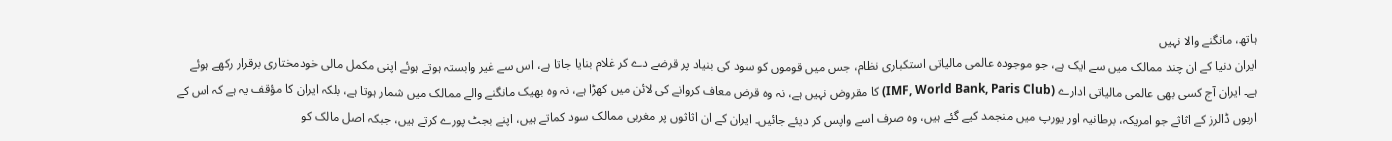ہاتھ، مانگنے والا نہیں
ایران دنیا کے ان چند ممالک میں سے ایک ہے، جو موجودہ عالمی مالیاتی استکباری نظام، جس میں قوموں کو سود کی بنیاد پر قرضے دے کر غلام بنایا جاتا ہے، اس سے غیر وابستہ ہوتے ہوئے اپنی مکمل مالی خودمختاری برقرار رکھے ہوئے ہے۔ ایران آج کسی بھی عالمی مالیاتی ادارے (IMF, World Bank, Paris Club) کا مقروض نہیں ہے، نہ وہ قرض معاف کروانے کی لائن میں کھڑا ہے، نہ وہ بھیک مانگنے والے ممالک میں شمار ہوتا ہے، بلکہ ایران کا مؤقف یہ ہے کہ اس کے اربوں ڈالرز کے اثاثے جو امریکہ، برطانیہ اور یورپ میں منجمد کیے گئے ہیں، وہ صرف اسے واپس کر دیئے جائیں۔ ایران کے ان اثاثوں پر مغربی ممالک سود کماتے ہیں، اپنے بجٹ پورے کرتے ہیں، جبکہ اصل مالک کو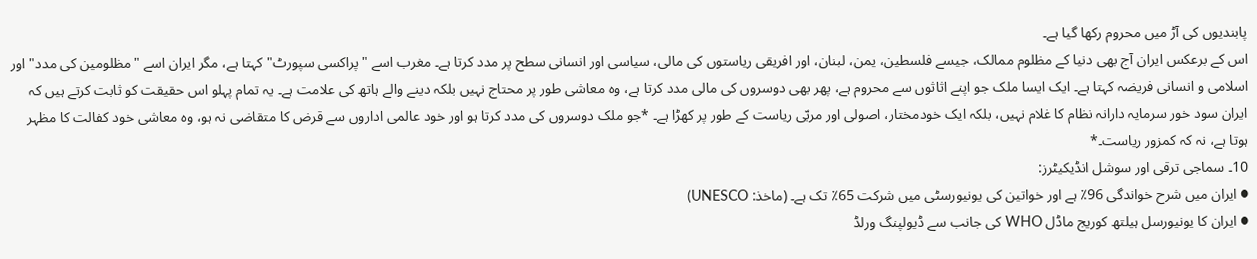پابندیوں کی آڑ میں محروم رکھا گیا ہے۔
اس کے برعکس ایران آج بھی دنیا کے مظلوم ممالک، جیسے فلسطین، یمن، لبنان، اور افریقی ریاستوں کی مالی، سیاسی اور انسانی سطح پر مدد کرتا ہے۔ مغرب اسے "پراکسی سپورٹ" کہتا ہے، مگر ایران اسے "مظلومین کی مدد" اور اسلامی و انسانی فریضہ کہتا ہے۔ ایک ایسا ملک جو اپنے اثاثوں سے محروم ہے، پھر بھی دوسروں کی مالی مدد کرتا ہے، وہ معاشی طور پر محتاج نہیں بلکہ دینے والے ہاتھ کی علامت ہے۔ یہ تمام پہلو اس حقیقت کو ثابت کرتے ہیں کہ ایران سود خور سرمایہ دارانہ نظام کا غلام نہیں، بلکہ ایک خودمختار، اصولی اور مربّی ریاست کے طور پر کھڑا ہے۔ *جو ملک دوسروں کی مدد کرتا ہو اور خود عالمی اداروں سے قرض کا متقاضی نہ ہو، وہ معاشی خود کفالت کا مظہر ہوتا ہے، نہ کہ کمزور ریاست۔*
10۔ سماجی ترقی اور سوشل انڈیکیٹرز:
● ایران میں شرح خواندگی 96٪ ہے اور خواتین کی یونیورسٹی میں شرکت 65٪ تک ہے۔ (ماخذ: UNESCO)
● ایران کا یونیورسل ہیلتھ کوریج ماڈل WHO کی جانب سے ڈیولپنگ ورلڈ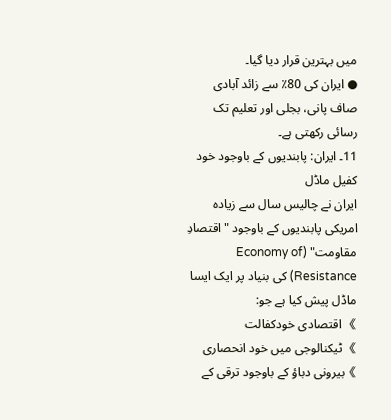میں بہترین قرار دیا گیا۔
● ایران کی 80٪ سے زائد آبادی صاف پانی، بجلی اور تعلیم تک رسائی رکھتی ہے۔
11۔ ایران: پابندیوں کے باوجود خود کفیل ماڈل
ایران نے چالیس سال سے زیادہ امریکی پابندیوں کے باوجود "اقتصادِ مقاومت" (Economy of Resistance) کی بنیاد پر ایک ایسا ماڈل پیش کیا ہے جو:
》 اقتصادی خودکفالت
》 ٹیکنالوجی میں خود انحصاری
》بیرونی دباؤ کے باوجود ترقی کے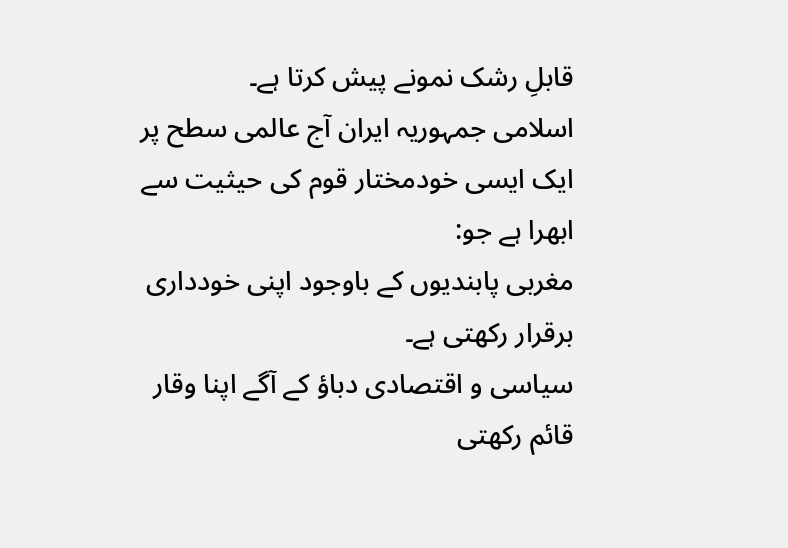قابلِ رشک نمونے پیش کرتا ہے۔
اسلامی جمہوریہ ایران آج عالمی سطح پر ایک ایسی خودمختار قوم کی حیثیت سے ابھرا ہے جو:
مغربی پابندیوں کے باوجود اپنی خودداری برقرار رکھتی ہے۔
سیاسی و اقتصادی دباؤ کے آگے اپنا وقار قائم رکھتی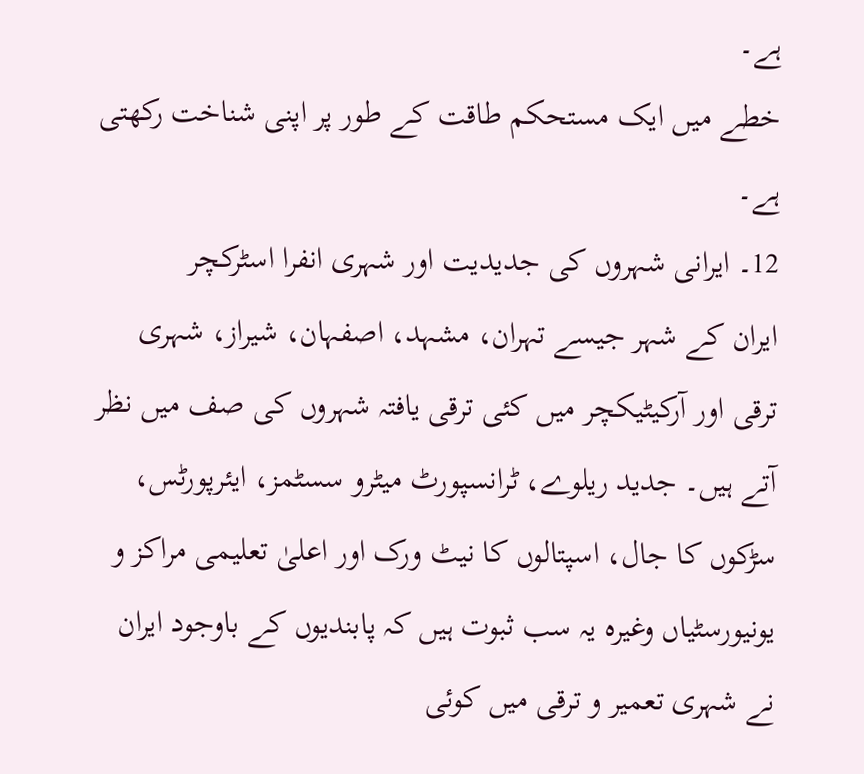ہے۔
خطے میں ایک مستحکم طاقت کے طور پر اپنی شناخت رکھتی ہے۔
12۔ ایرانی شہروں کی جدیدیت اور شہری انفرا اسٹرکچر
ایران کے شہر جیسے تہران، مشہد، اصفہان، شیراز، شہری ترقی اور آرکیٹیکچر میں کئی ترقی یافتہ شہروں کی صف میں نظر آتے ہیں۔ جدید ریلوے، ٹرانسپورٹ میٹرو سسٹمز، ایئرپورٹس، سڑکوں کا جال، اسپتالوں کا نیٹ ورک اور اعلیٰ تعلیمی مراکز و یونیورسٹیاں وغیرہ یہ سب ثبوت ہیں کہ پابندیوں کے باوجود ایران نے شہری تعمیر و ترقی میں کوئی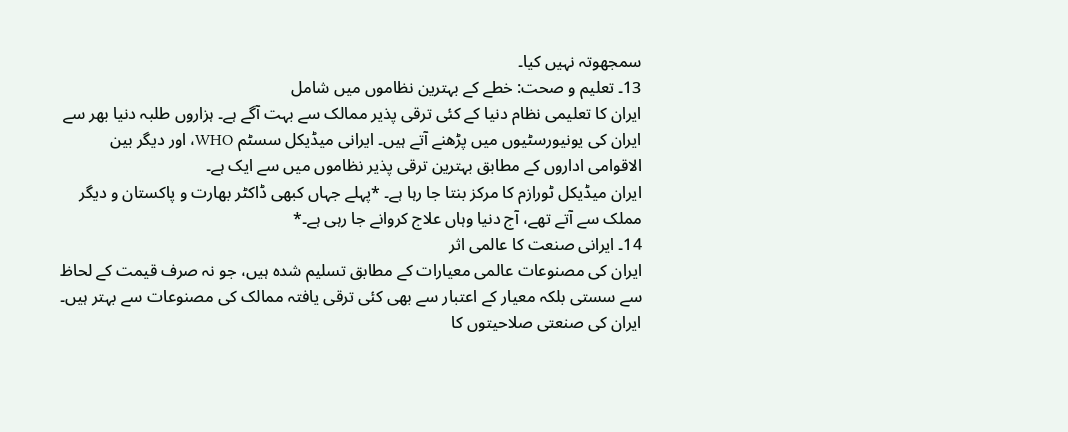سمجھوتہ نہیں کیا۔
13۔ تعلیم و صحت: خطے کے بہترین نظاموں میں شامل
ایران کا تعلیمی نظام دنیا کے کئی ترقی پذیر ممالک سے بہت آگے ہے۔ ہزاروں طلبہ دنیا بھر سے ایران کی یونیورسٹیوں میں پڑھنے آتے ہیں۔ ایرانی میڈیکل سسٹم WHO، اور دیگر بین الاقوامی اداروں کے مطابق بہترین ترقی پذیر نظاموں میں سے ایک ہے۔
ایران میڈیکل ٹورازم کا مرکز بنتا جا رہا ہے۔ *پہلے جہاں کبھی ڈاکٹر بھارت و پاکستان و دیگر مملک سے آتے تھے، آج دنیا وہاں علاج کروانے جا رہی ہے۔*
14۔ ایرانی صنعت کا عالمی اثر
ایران کی مصنوعات عالمی معیارات کے مطابق تسلیم شدہ ہیں، جو نہ صرف قیمت کے لحاظ سے سستی بلکہ معیار کے اعتبار سے بھی کئی ترقی یافتہ ممالک کی مصنوعات سے بہتر ہیں۔ ایران کی صنعتی صلاحیتوں کا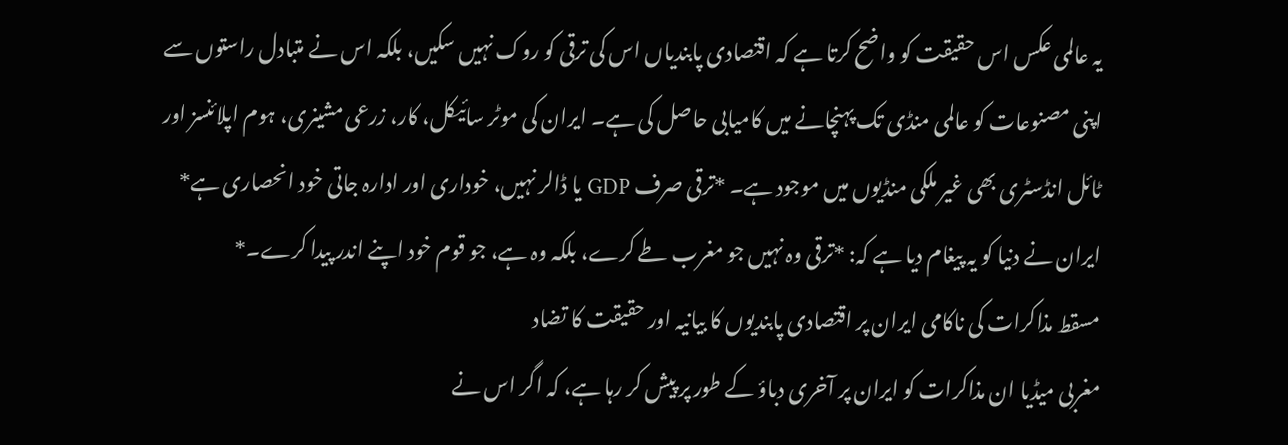یہ عالمی عکس اس حقیقت کو واضح کرتا ہے کہ اقتصادی پابندیاں اس کی ترقی کو روک نہیں سکیں، بلکہ اس نے متبادل راستوں سے اپنی مصنوعات کو عالمی منڈی تک پہنچانے میں کامیابی حاصل کی ہے۔ ایران کی موٹر سائیکل، کار، زرعی مشینری، ہوم اپلائنسز اور ٹائل انڈسٹری بھی غیر ملکی منڈیوں میں موجود ہے۔ *ترقی صرف GDP یا ڈالر نہیں، خوداری اور ادارہ جاتی خود انحصاری ہے* ایران نے دنیا کو یہ پیغام دیا ہے کہ: *ترقی وہ نہیں جو مغرب طے کرے، بلکہ وہ ہے، جو قوم خود اپنے اندر پیدا کرے۔*
مسقط مذاکرات کی ناکامی ایران پر اقتصادی پابندیوں کا بیانیہ اور حقیقت کا تضاد
مغربی میڈیا ان مذاکرات کو ایران پر آخری دباؤ کے طور پر پیش کر رہا ہے، کہ اگر اس نے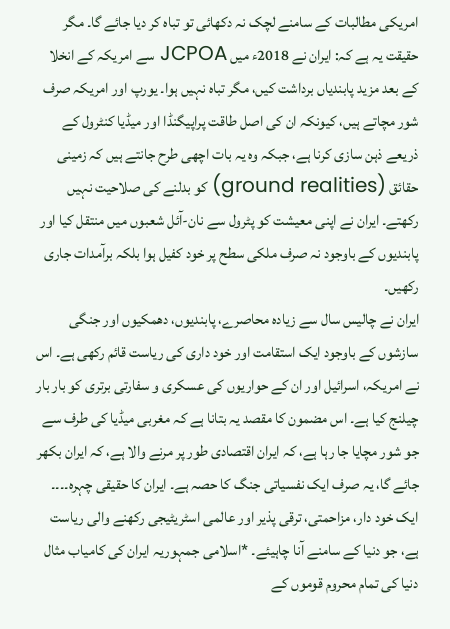امریکی مطالبات کے سامنے لچک نہ دکھائی تو تباہ کر دیا جائے گا۔ مگر حقیقت یہ ہے کہ: ایران نے 2018ء میں JCPOA سے امریکہ کے انخلا کے بعد مزید پابندیاں برداشت کیں، مگر تباہ نہیں ہوا۔ یورپ اور امریکہ صرف شور مچاتے ہیں، کیونکہ ان کی اصل طاقت پراپیگنڈا اور میڈیا کنٹرول کے ذریعے ذہن سازی کرنا ہے، جبکہ وہ یہ بات اچھی طرح جانتے ہیں کہ زمینی حقائق (ground realities) کو بدلنے کی صلاحیت نہیں رکھتے۔ ایران نے اپنی معیشت کو پٹرول سے نان-آئل شعبوں میں منتقل کیا اور پابندیوں کے باوجود نہ صرف ملکی سطح پر خود کفیل ہوا بلکہ برآمدات جاری رکھیں۔
ایران نے چالیس سال سے زیادہ محاصرے، پابندیوں، دھمکیوں اور جنگی سازشوں کے باوجود ایک استقامت اور خود داری کی ریاست قائم رکھی ہے۔ اس نے امریکہ، اسرائیل اور ان کے حواریوں کی عسکری و سفارتی برتری کو بار بار چیلنج کیا ہے۔ اس مضمون کا مقصد یہ بتانا ہے کہ مغربی میڈیا کی طرف سے جو شور مچایا جا رہا ہے، کہ ایران اقتصادی طور پر مرنے والا ہے، کہ ایران بکھر جائے گا، یہ صرف ایک نفسیاتی جنگ کا حصہ ہے۔ ایران کا حقیقی چہرہ۔۔۔۔ ایک خود دار، مزاحمتی، ترقی پذیر اور عالمی اسٹریٹیجی رکھنے والی ریاست ہے، جو دنیا کے سامنے آنا چاہیئے۔ *اسلامی جمہوریہ ایران کی کامیاب مثال دنیا کی تمام محروم قوموں کے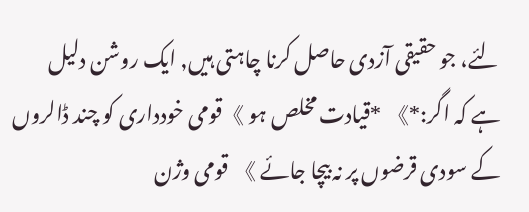لئے، جو حقیقی آزدی حاصل کرنا چاہتی ہیں, ایک روشن دلیل ہے کہ اگر:*》 *قیادت مخلص ہو 》قومی خودداری کو چند ڈالروں کے سودی قرضوں پر نہ بیچا جائے 》 قومی وژن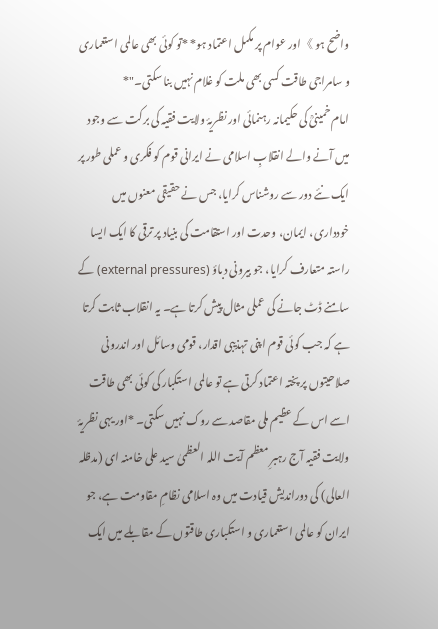واضح ہو 》اور عوام پر مکمل اعتماد ہو* *تو کوئی بھی عالمی استعماری و سامراجی طاقت کسی بھی ملت کو غلام نہیں بنا سکتی۔"*
امام خمینیؒ کی حکیمانہ رہنمائی اور نظریۂ ولایت فقیہ کی برکت سے وجود میں آنے والے انقلابِ اسلامی نے ایرانی قوم کو فکری و عملی طور پر ایک نئے دور سے روشناس کرایا، جس نے حقیقی معنوں میں خودداری، ایمان، وحدت اور استقامت کی بنیاد پر ترقی کا ایک ایسا راستہ متعارف کرایا، جو بیرونی دباؤ (external pressures) کے سامنے ڈٹ جانے کی عملی مثال پیش کرتا ہے۔ یہ انقلاب ثابت کرتا ہے کہ جب کوئی قوم اپنی تہذیبی اقدار، قومی وسائل اور اندرونی صلاحیتوں پر پختہ اعتماد کرتی ہے تو عالمی استکبار کی کوئی بھی طاقت اسے اس کے عظیم ملی مقاصد سے روک نہیں سکتی۔ *اور یہی نظریۂ ولایت فقیہ آج رہبرِ معظم آیت اللہ العظمیٰ سید علی خامنہ ای (مدظلہ العالی) کی دوراندیش قیادت میں وہ اسلامی نظامِ مقاومت ہے، جو ایران کو عالمی استعماری و استکباری طاقتوں کے مقابلے میں ایک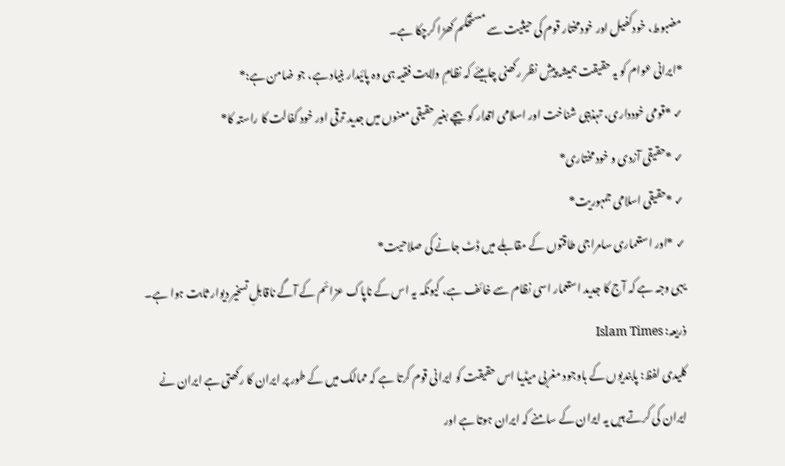مضبوط، خودکفیل اور خودمختار قوم کی حیثیت سے مستحکم کھڑا کرچکا ہے۔
*ایرانی عوام کو یہ حقیقت ہمیشہ پیشِ نظر رکھنی چاہیئے کہ نظامِ ولایت فقیہ ہی وہ پائیدار بنیاد ہے، جو ضامن ہے:*
✓ *قومی خودداری، تہذیبی شناخت اور اسلامی اقدار کو بیچے بغیر حقیقی معنوں میں جدید ترقی اور خود کفالت کا راستہ کا*
✓ *حقیقی آزدی و خود مختاری*
✓ *حقیقی اسلامی جمہوریت*
✓ *اور استعماری سامراجی طاقتوں کے مقابلے میں ڈٹ جانے کی صلاحیت*
یہی وجہ ہے کہ آج کا جدید استعمار اسی نظام سے خائف ہے، کیونکہ یہ اس کے ناپاک عزائم کے آگے ناقابلِ تسخیر دیوار ثابت ہوا ہے۔
ذریعہ: Islam Times
کلیدی لفظ: پابندیوں کے باوجود مغربی میڈیا اس حقیقت کو ایرانی قوم کرتا ہے کہ ممالک میں کے طور پر ایران کا رکھتی ہے ایران نے ایران کی کرتے ہیں یہ ایران کے سامنے کہ ایران ہوتا ہے اور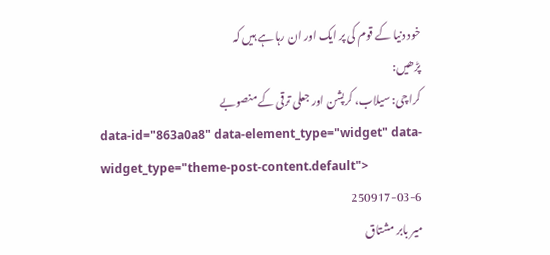خود دنیا کے قوم کی پر ایک اور ان رہا ہے ہیں کہ
پڑھیں:
کراچی: سیلاب، کرپشن اور جعلی ترقی کے منصوبے
data-id="863a0a8" data-element_type="widget" data-widget_type="theme-post-content.default">
250917-03-6
میر بابر مشتاق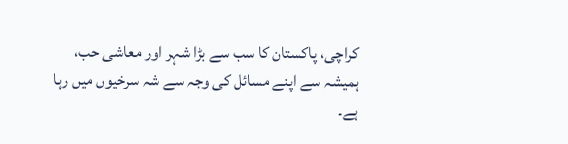کراچی، پاکستان کا سب سے بڑا شہر اور معاشی حب، ہمیشہ سے اپنے مسائل کی وجہ سے شہ سرخیوں میں رہا ہے۔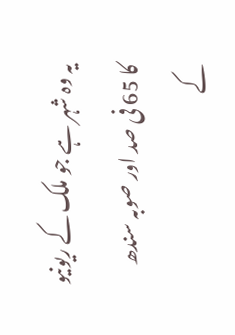یہ وہ شہر ہے جو ملک کے ریونیو کا 65 فی صد اور صوبہ سندھ کے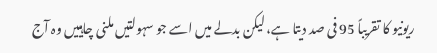ریونیو کا تقریباً 95 فی صد دیتا ہے، لیکن بدلے میں اسے جو سہولتیں ملنی چاہییں وہ آج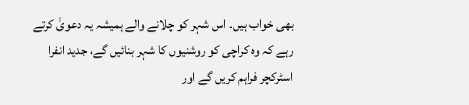بھی خواب ہیں۔ اس شہر کو چلانے والے ہمیشہ یہ دعویٰ کرتے رہے کہ وہ کراچی کو روشنیوں کا شہر بنائیں گے، جدید انفرا اسٹرکچر فراہم کریں گے اور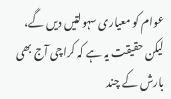عوام کو معیاری سہولتیں دیں گے، لیکن حقیقت یہ ہے کہ کراچی آج بھی بارش کے چند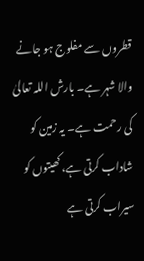قطروں سے مفلوج ہو جانے والا شہر ہے۔ بارش اللہ تعالیٰ کی رحمت ہے۔ یہ زمین کو شاداب کرتی ہے، کھیتوں کو سیراب کرتی ہے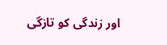اور زندگی کو تازگی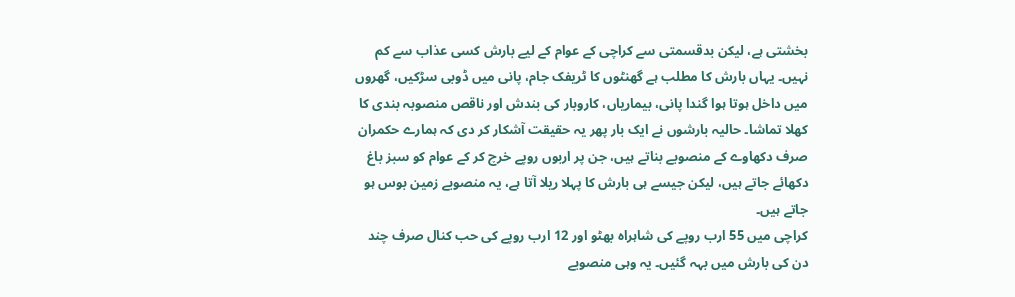بخشتی ہے، لیکن بدقسمتی سے کراچی کے عوام کے لیے بارش کسی عذاب سے کم نہیں۔ یہاں بارش کا مطلب ہے گھنٹوں کا ٹریفک جام، پانی میں ڈوبی سڑکیں، گھروں میں داخل ہوتا ہوا گندا پانی، بیماریاں، کاروبار کی بندش اور ناقص منصوبہ بندی کا کھلا تماشا۔ حالیہ بارشوں نے ایک بار پھر یہ حقیقت آشکار کر دی کہ ہمارے حکمران صرف دکھاوے کے منصوبے بناتے ہیں، جن پر اربوں روپے خرچ کر کے عوام کو سبز باغ دکھائے جاتے ہیں، لیکن جیسے ہی بارش کا پہلا ریلا آتا ہے، یہ منصوبے زمین بوس ہو جاتے ہیں۔
کراچی میں 55 ارب روپے کی شاہراہ بھٹو اور 12 ارب روپے کی حب کنال صرف چند دن کی بارش میں بہہ گئیں۔ یہ وہی منصوبے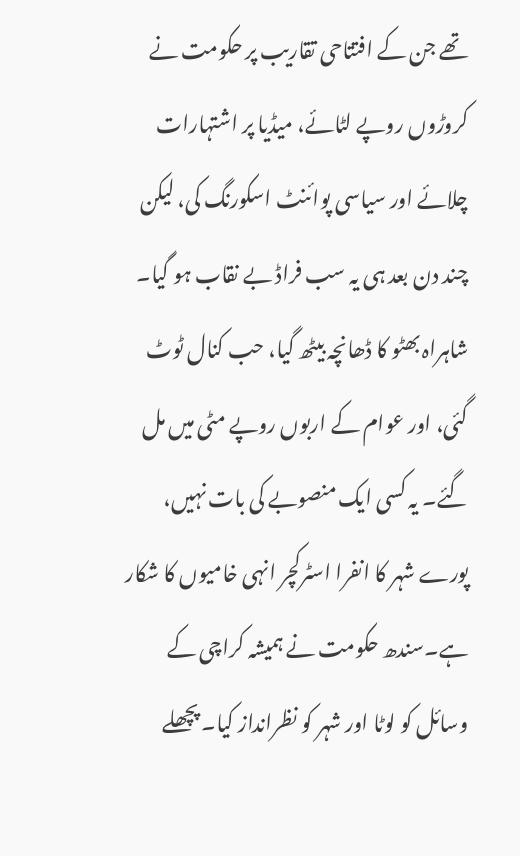تھے جن کے افتتاحی تقاریب پر حکومت نے کروڑوں روپے لٹائے، میڈیا پر اشتہارات چلائے اور سیاسی پوائنٹ اسکورنگ کی، لیکن چند دن بعد ہی یہ سب فراڈ بے نقاب ہو گیا۔ شاہراہ بھٹو کا ڈھانچہ بیٹھ گیا، حب کنال ٹوٹ گئی، اور عوام کے اربوں روپے مٹی میں مل گئے۔ یہ کسی ایک منصوبے کی بات نہیں، پورے شہر کا انفرا اسٹرکچر انہی خامیوں کا شکار ہے۔سندھ حکومت نے ہمیشہ کراچی کے وسائل کو لوٹا اور شہر کو نظرانداز کیا۔ پچھلے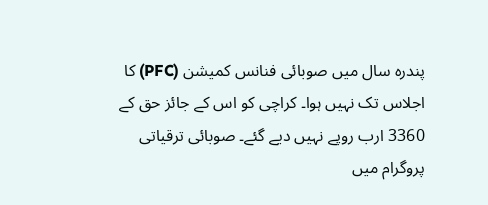پندرہ سال میں صوبائی فنانس کمیشن (PFC) کا اجلاس تک نہیں ہوا۔ کراچی کو اس کے جائز حق کے 3360 ارب روپے نہیں دیے گئے۔ صوبائی ترقیاتی پروگرام میں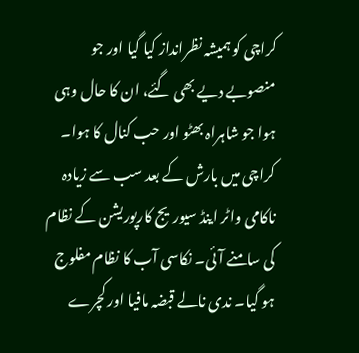کراچی کو ہمیشہ نظرانداز کیا گیا اور جو منصوبے دیے بھی گئے، ان کا حال وہی ہوا جو شاہراہ بھٹو اور حب کنال کا ہوا۔ کراچی میں بارش کے بعد سب سے زیادہ ناکامی واٹر اینڈ سیوریج کارپوریشن کے نظام کی سامنے آئی۔ نکاسی آب کا نظام مفلوج ہو گیا۔ ندی نالے قبضہ مافیا اور کچرے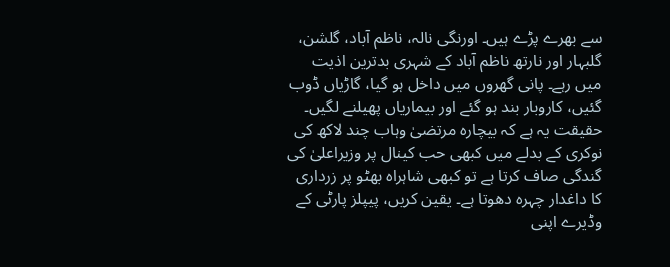سے بھرے پڑے ہیں۔ اورنگی نالہ، ناظم آباد، گلشن، گلبہار اور نارتھ ناظم آباد کے شہری بدترین اذیت میں رہے۔ پانی گھروں میں داخل ہو گیا، گاڑیاں ڈوب گئیں، کاروبار بند ہو گئے اور بیماریاں پھیلنے لگیں۔
حقیقت یہ ہے کہ بیچارہ مرتضیٰ وہاب چند لاکھ کی نوکری کے بدلے میں کبھی حب کینال پر وزیراعلیٰ کی گندگی صاف کرتا ہے تو کبھی شاہراہ بھٹو پر زرداری کا داغدار چہرہ دھوتا ہے۔ یقین کریں، پیپلز پارٹی کے وڈیرے اپنی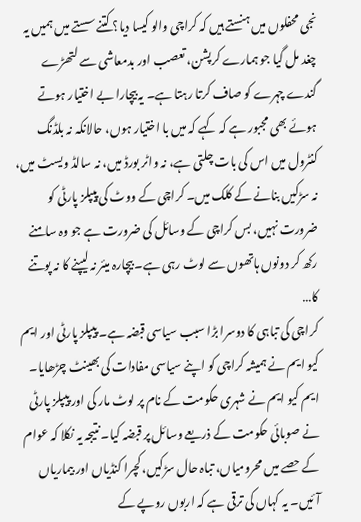نجی محفلوں میں ہنستے ہیں کہ کراچی والو کیسا دیا؟ کتنے سستے میں ہمیں یہ چغد مل گیا جو ہمارے کرپشن، تعصب اور بدمعاشی سے لتھڑے گندے چہرے کو صاف کرتا رہتا ہے۔ یہ بیچارا بے اختیار ہوتے ہوئے بھی مجبور ہے کہ کہے کہ میں با اختیار ہوں، حالانکہ نہ بلڈنگ کنٹرول میں اس کی بات چلتی ہے، نہ واٹر بورڈ میں، نہ سالڈ ویسٹ میں، نہ سڑکیں بنانے کے کلک میں۔ کراچی کے ووٹ کی پیپلز پارٹی کو ضرورت نہیں، بس کراچی کے وسائل کی ضرورت ہے جو وہ سامنے رکھ کر دونوں ہاتھوں سے لوٹ رہی ہے۔ بیچارہ میئر نہ لیپنے کا نہ پوتنے کا…
کراچی کی تباہی کا دوسرا بڑا سبب سیاسی قبضہ ہے۔ پیپلز پارٹی اور ایم کیو ایم نے ہمیشہ کراچی کو اپنے سیاسی مفادات کی بھینٹ چڑھایا۔ ایم کیو ایم نے شہری حکومت کے نام پر لوٹ مار کی اور پیپلز پارٹی نے صوبائی حکومت کے ذریعے وسائل پر قبضہ کیا۔ نتیجہ یہ نکلا کہ عوام کے حصے میں محرومیاں، تباہ حال سڑکیں، کچرا کنڈیاں اور بیماریاں آئیں۔ یہ کہاں کی ترقی ہے کہ اربوں روپے کے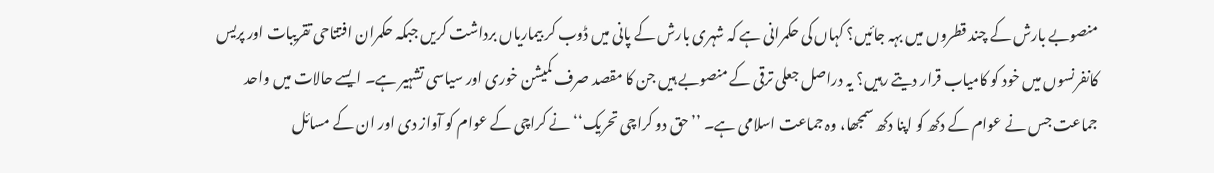منصوبے بارش کے چند قطروں میں بہہ جائیں؟ کہاں کی حکمرانی ہے کہ شہری بارش کے پانی میں ڈوب کر بیماریاں برداشت کریں جبکہ حکمران افتتاحی تقریبات اور پریس کانفرنسوں میں خود کو کامیاب قرار دیتے رہیں؟ یہ دراصل جعلی ترقی کے منصوبے ہیں جن کا مقصد صرف کمیشن خوری اور سیاسی تشہیر ہے۔ ایسے حالات میں واحد جماعت جس نے عوام کے دکھ کو اپنا دکھ سمجھا، وہ جماعت اسلامی ہے۔ ’’حق دو کراچی تحریک‘‘ نے کراچی کے عوام کو آواز دی اور ان کے مسائل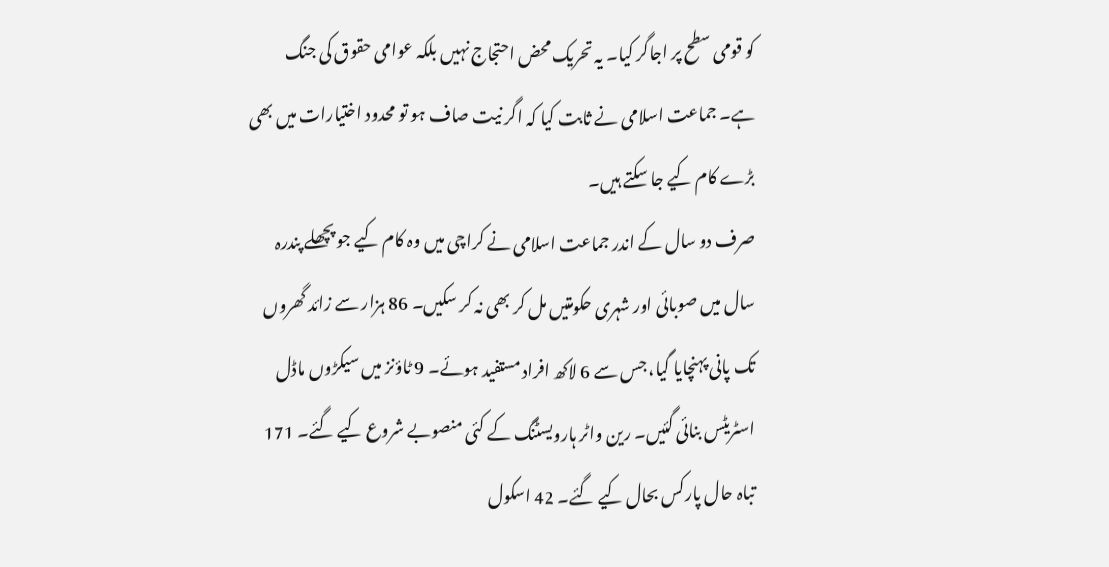کو قومی سطح پر اجاگر کیا۔ یہ تحریک محض احتجاج نہیں بلکہ عوامی حقوق کی جنگ ہے۔ جماعت اسلامی نے ثابت کیا کہ اگر نیت صاف ہو تو محدود اختیارات میں بھی بڑے کام کیے جا سکتے ہیں۔
صرف دو سال کے اندر جماعت اسلامی نے کراچی میں وہ کام کیے جو پچھلے پندرہ سال میں صوبائی اور شہری حکومتیں مل کر بھی نہ کر سکیں۔ 86 ہزار سے زائد گھروں تک پانی پہنچایا گیا، جس سے 6 لاکھ افراد مستفید ہوئے۔ 9 ٹاؤنز میں سیکڑوں ماڈل اسٹریٹس بنائی گئیں۔ رین واٹر ہارویسٹنگ کے کئی منصوبے شروع کیے گئے۔ 171 تباہ حال پارکس بحال کیے گئے۔ 42 اسکول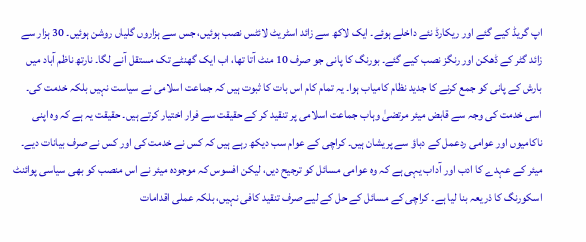اپ گریڈ کیے گئے اور ریکارڈ نئے داخلے ہوئے۔ ایک لاکھ سے زائد اسٹریٹ لائٹس نصب ہوئیں، جس سے ہزاروں گلیاں روشن ہوئیں۔ 30 ہزار سے زائد گٹر کے ڈھکن اور رنگز نصب کیے گئے۔ بورنگ کا پانی جو صرف 10 منٹ آتا تھا، اب ایک گھنٹے تک مستقل آنے لگا۔ نارتھ ناظم آباد میں بارش کے پانی کو جمع کرنے کا جدید نظام کامیاب ہوا۔ یہ تمام کام اس بات کا ثبوت ہیں کہ جماعت اسلامی نے سیاست نہیں بلکہ خدمت کی۔ اسی خدمت کی وجہ سے قابض میئر مرتضیٰ وہاب جماعت اسلامی پر تنقید کر کے حقیقت سے فرار اختیار کرتے ہیں۔ حقیقت یہ ہے کہ وہ اپنی ناکامیوں اور عوامی ردعمل کے دباؤ سے پریشان ہیں۔ کراچی کے عوام سب دیکھ رہے ہیں کہ کس نے خدمت کی اور کس نے صرف بیانات دیے۔ میئر کے عہدے کا ادب اور آداب یہی ہے کہ وہ عوامی مسائل کو ترجیح دیں، لیکن افسوس کہ موجودہ میئر نے اس منصب کو بھی سیاسی پوائنٹ اسکورنگ کا ذریعہ بنا لیا ہے۔ کراچی کے مسائل کے حل کے لیے صرف تنقید کافی نہیں، بلکہ عملی اقدامات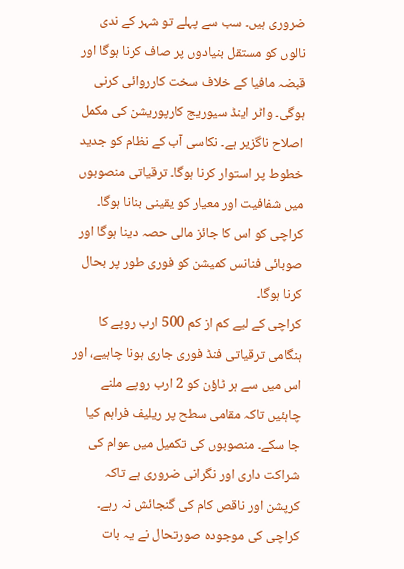ضروری ہیں۔ سب سے پہلے تو شہر کے ندی نالوں کو مستقل بنیادوں پر صاف کرنا ہوگا اور قبضہ مافیا کے خلاف سخت کارروائی کرنی ہوگی۔ واٹر اینڈ سیوریج کارپوریشن کی مکمل اصلاح ناگزیر ہے۔ نکاسی آب کے نظام کو جدید خطوط پر استوار کرنا ہوگا۔ ترقیاتی منصوبوں میں شفافیت اور معیار کو یقینی بنانا ہوگا۔ کراچی کو اس کا جائز مالی حصہ دینا ہوگا اور صوبائی فنانس کمیشن کو فوری طور پر بحال کرنا ہوگا۔
کراچی کے لیے کم از کم 500 ارب روپے کا ہنگامی ترقیاتی فنڈ فوری جاری ہونا چاہیے، اور اس میں سے ہر ٹاؤن کو 2 ارب روپے ملنے چاہئیں تاکہ مقامی سطح پر ریلیف فراہم کیا جا سکے۔ منصوبوں کی تکمیل میں عوام کی شراکت داری اور نگرانی ضروری ہے تاکہ کرپشن اور ناقص کام کی گنجائش نہ رہے۔ کراچی کی موجودہ صورتحال نے یہ بات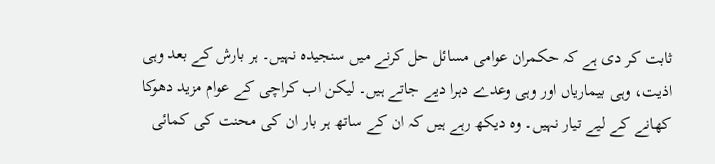ثابت کر دی ہے کہ حکمران عوامی مسائل حل کرنے میں سنجیدہ نہیں۔ ہر بارش کے بعد وہی اذیت، وہی بیماریاں اور وہی وعدے دہرا دیے جاتے ہیں۔ لیکن اب کراچی کے عوام مزید دھوکا کھانے کے لیے تیار نہیں۔ وہ دیکھ رہے ہیں کہ ان کے ساتھ ہر بار ان کی محنت کی کمائی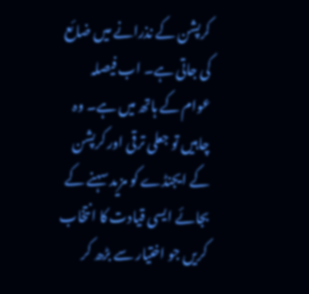کرپشن کے نذرانے میں ضائع کی جاتی ہے۔ اب فیصلہ عوام کے ہاتھ میں ہے۔ وہ چاہیں تو جعلی ترقی اور کرپشن کے ایجنڈے کو مزید سہنے کے بجائے ایسی قیادت کا انتخاب کریں جو اختیار سے بڑھ کر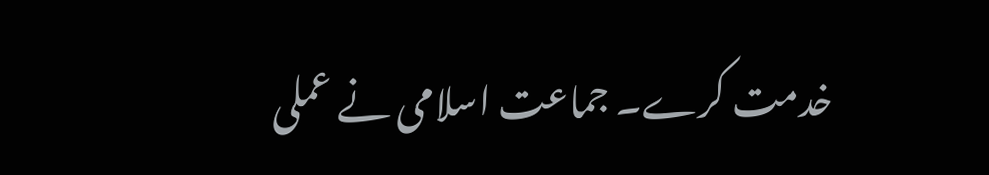خدمت کرے۔ جماعت اسلامی نے عملی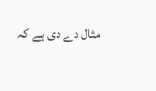مثال دے دی ہے کہ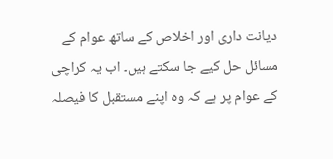دیانت داری اور اخلاص کے ساتھ عوام کے مسائل حل کیے جا سکتے ہیں۔ اب یہ کراچی کے عوام پر ہے کہ وہ اپنے مستقبل کا فیصلہ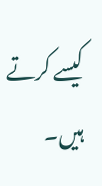کیسے کرتے ہیں۔